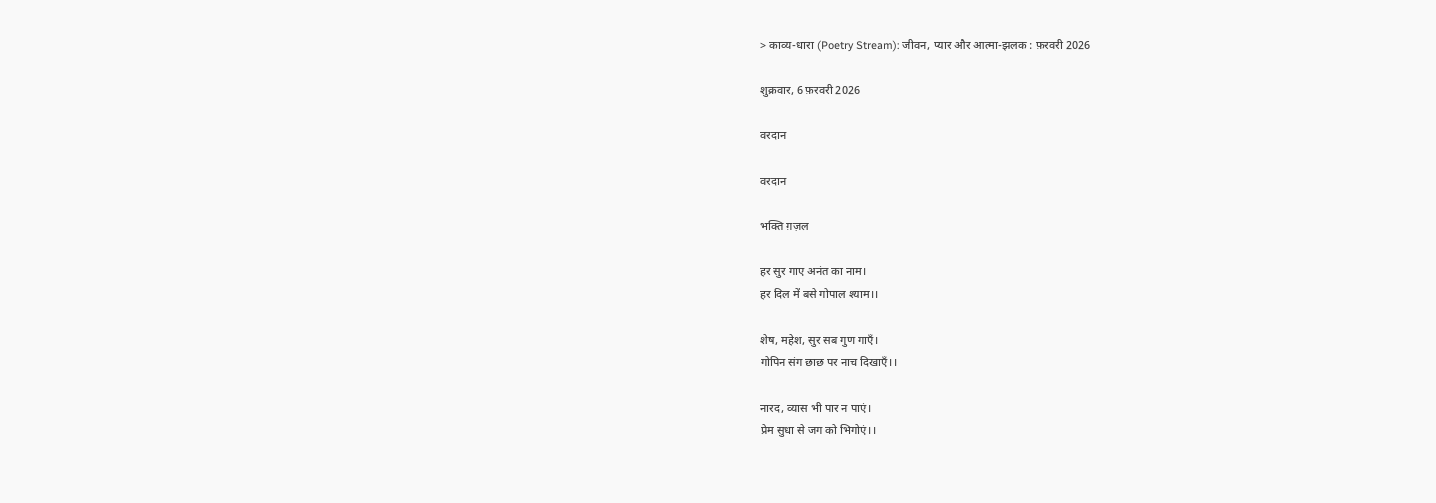> काव्य-धारा (Poetry Stream): जीवन, प्यार और आत्मा-झलक : फ़रवरी 2026

शुक्रवार, 6 फ़रवरी 2026

वरदान

वरदान

भक्ति ग़ज़ल

हर सुर गाए अनंत का नाम।
हर दिल में बसे गोपाल श्याम।।

शेष, महेश, सुर सब गुण गाएँ।
गोपिन संग छाछ पर नाच दिखाएँ।।

नारद, व्यास भी पार न पाएं।
प्रेम सुधा से जग को भिगोएं।।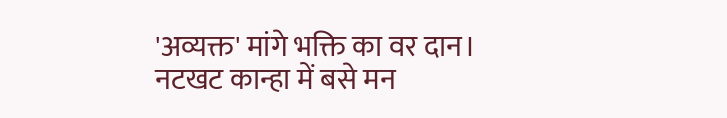'अव्यक्त' मांगे भक्ति का वर दान।
नटखट कान्हा में बसे मन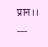प्रान।।
—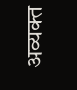अव्यक्त